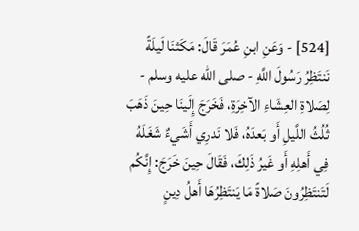[524] - وَعَنِ ابنِ عُمَرَ قَالَ: مَكَثنَا لَيلَةً نَنتَظِرُ رَسُولَ اللَّهِ - صلى الله عليه وسلم - لِصَلاةِ العِشَاءِ الآخِرَةِ، فَخَرَجَ إِلَينَا حِينَ ذَهَبَ ثُلُثُ اللَّيلِ أَو بَعدَهُ، فَلا نَدرِي أَشَيءٌ شَغَلَهُ فِي أَهلِهِ أَو غَيرُ ذَلِكَ، فَقَالَ حِينَ خَرَجَ: إِنَّكُم لَتَنتَظِرُونَ صَلاةً مَا يَنتَظِرُهَا أَهلُ دِينٍ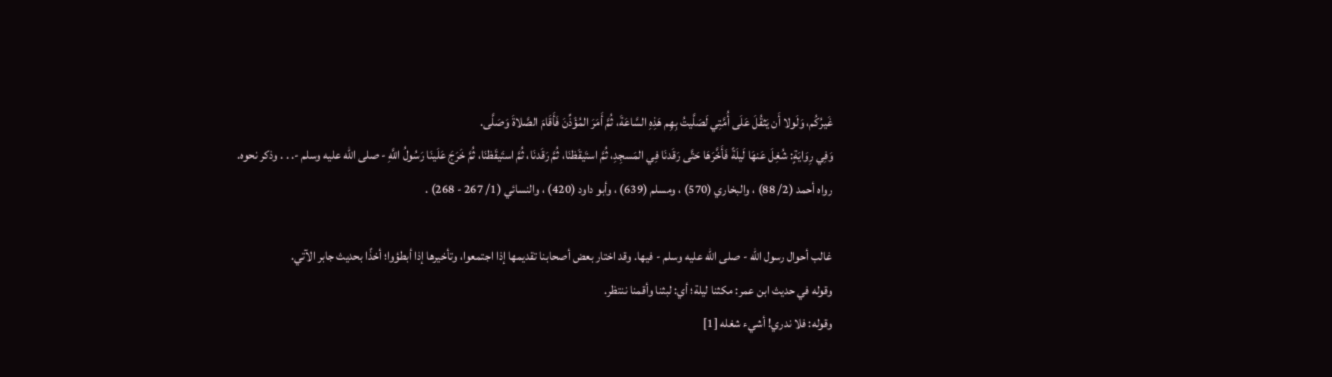غَيرُكُم، وَلَولا أَن يَثقُلَ عَلَى أُمَّتِي لَصَلَّيتُ بِهِم هَذِهِ السَّاعَةَ، ثُمَّ أَمَرَ المُؤَذِّنَ فَأَقَامَ الصَّلاةَ وَصَلَّى.
وَفِي رِوَايَةٍ: شُغِلَ عَنهَا لَيلَةً فَأَخَّرَهَا حَتَّى رَقَدنَا فِي المَسجِدِ، ثُمَّ استَيقَظنَا، ثُمَّ رَقَدنَا، ثُمَّ استَيقَظنَا، ثُمَّ خَرَجَ عَلَينَا رَسُولُ اللَّهِ - صلى الله عليه وسلم -. . . وذكر نحوه.
رواه أحمد (2/ 88) ، والبخاري (570) ، ومسلم (639) ، وأبو داود (420) ، والنسائي (1/ 267 - 268) .

غالب أحوال رسول الله - صلى الله عليه وسلم - فيها. وقد اختار بعض أصحابنا تقديمها إذا اجتمعوا، وتأخيرها إذا أبطؤوا؛ أخذًا بحديث جابر الآتي.
وقوله في حديث ابن عمر: مكثنا ليلة؛ أي: لبثنا وأقمنا ننتظر.
وقوله: فلا ندري! أشيء شغله [1]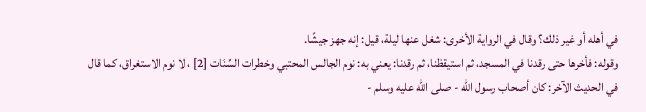في أهله أو غير ذلك؟ وقال في الرواية الأخرى: شغل عنها ليلة، قيل: إنه جهز جيشًا.
وقوله: فأخرها حتى رقدنا في المسجد، ثم استيقظنا، ثم رقدنا: يعني به: نوم الجالس المحتبي وخطرات السِّنَات [2] ، لا نوم الاستغراق، كما قال في الحديث الآخر: كان أصحاب رسول الله - صلى الله عليه وسلم -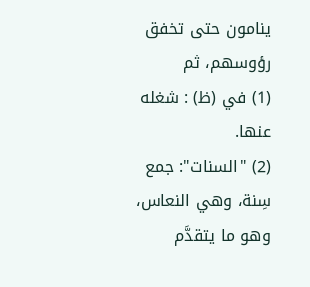ينامون حتى تخفق رؤوسهم، ثم
(1) في (ظ) : شغله عنها.
(2) "السنات": جمع سِنة، وهي النعاس، وهو ما يتقدَّم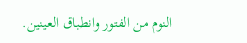النوم من الفتور وانطباق العينين.